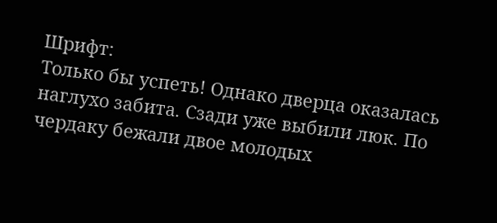Шрифт:
Только бы успеть! Однако дверца оказалась наглухо забита. Сзади уже выбили люк. По чердаку бежали двое молодых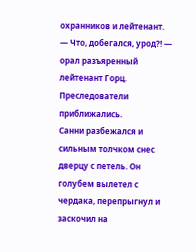охранников и лейтенант.
— Что, добегался, урод?! — орал разъяренный лейтенант Горц.
Преследователи приближались.
Санни разбежался и сильным толчком снес дверцу с петель. Он голубем вылетел с чердака, перепрыгнул и заскочил на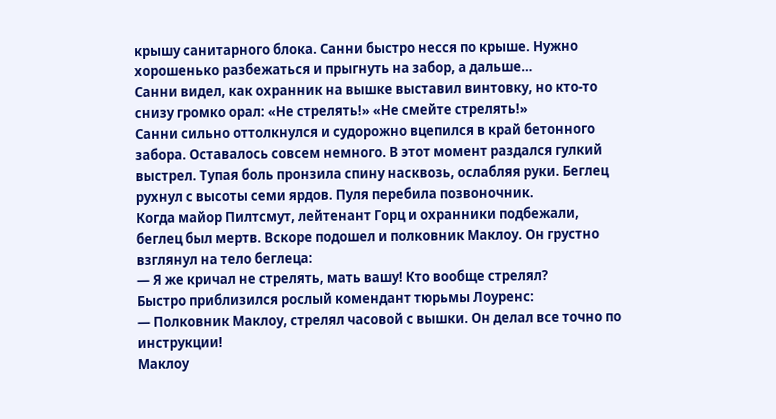крышу санитарного блока. Санни быстро несся по крыше. Нужно хорошенько разбежаться и прыгнуть на забор, а дальше…
Санни видел, как охранник на вышке выставил винтовку, но кто-то снизу громко орал: «Не стрелять!» «Не смейте стрелять!»
Санни сильно оттолкнулся и судорожно вцепился в край бетонного забора. Оставалось совсем немного. В этот момент раздался гулкий выстрел. Тупая боль пронзила спину насквозь, ослабляя руки. Беглец рухнул с высоты семи ярдов. Пуля перебила позвоночник.
Когда майор Пилтсмут, лейтенант Горц и охранники подбежали, беглец был мертв. Вскоре подошел и полковник Маклоу. Он грустно взглянул на тело беглеца:
— Я же кричал не стрелять, мать вашу! Кто вообще стрелял?
Быстро приблизился рослый комендант тюрьмы Лоуренс:
— Полковник Маклоу, стрелял часовой с вышки. Он делал все точно по инструкции!
Маклоу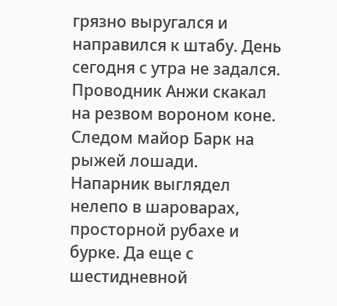грязно выругался и направился к штабу. День сегодня с утра не задался.
Проводник Анжи скакал на резвом вороном коне. Следом майор Барк на рыжей лошади. Напарник выглядел нелепо в шароварах, просторной рубахе и бурке. Да еще с шестидневной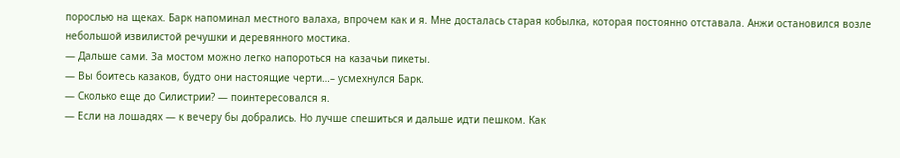порослью на щеках. Барк напоминал местного валаха, впрочем как и я. Мне досталась старая кобылка, которая постоянно отставала. Анжи остановился возле небольшой извилистой речушки и деревянного мостика.
— Дальше сами. За мостом можно легко напороться на казачьи пикеты.
— Вы боитесь казаков, будто они настоящие черти…– усмехнулся Барк.
— Сколько еще до Силистрии? — поинтересовался я.
— Если на лошадях — к вечеру бы добрались. Но лучше спешиться и дальше идти пешком. Как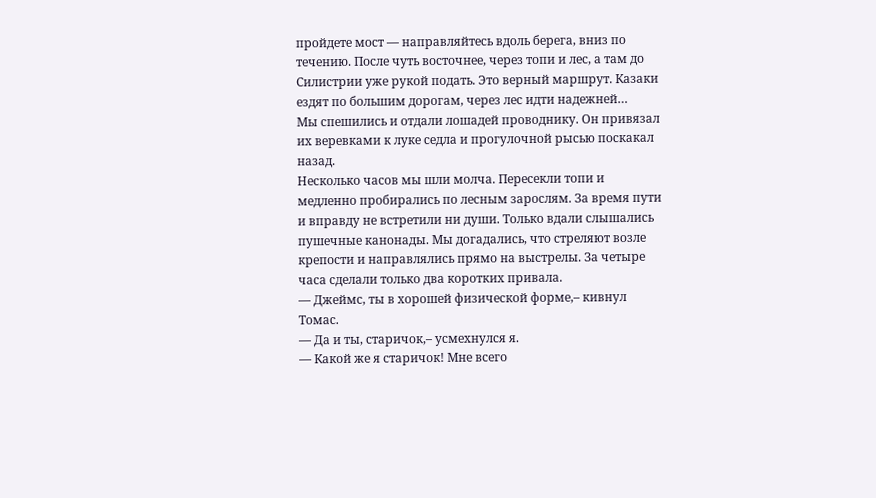пройдете мост — направляйтесь вдоль берега, вниз по течению. После чуть восточнее, через топи и лес, а там до Силистрии уже рукой подать. Это верный маршрут. Казаки ездят по большим дорогам, через лес идти надежней…
Мы спешились и отдали лошадей проводнику. Он привязал их веревками к луке седла и прогулочной рысью поскакал назад.
Несколько часов мы шли молча. Пересекли топи и медленно пробирались по лесным зарослям. За время пути и вправду не встретили ни души. Только вдали слышались пушечные канонады. Мы догадались, что стреляют возле крепости и направлялись прямо на выстрелы. За четыре часа сделали только два коротких привала.
— Джеймс, ты в хорошей физической форме,– кивнул Томас.
— Да и ты, старичок,– усмехнулся я.
— Какой же я старичок! Мне всего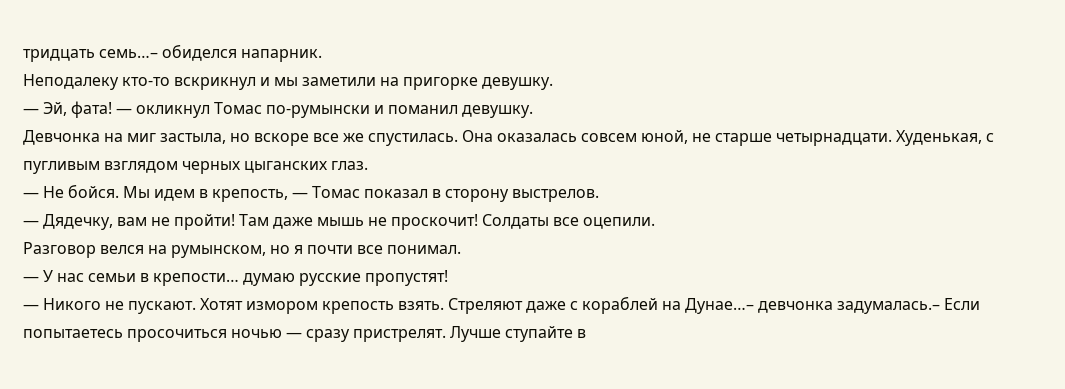тридцать семь…– обиделся напарник.
Неподалеку кто-то вскрикнул и мы заметили на пригорке девушку.
— Эй, фата! — окликнул Томас по-румынски и поманил девушку.
Девчонка на миг застыла, но вскоре все же спустилась. Она оказалась совсем юной, не старше четырнадцати. Худенькая, с пугливым взглядом черных цыганских глаз.
— Не бойся. Мы идем в крепость, — Томас показал в сторону выстрелов.
— Дядечку, вам не пройти! Там даже мышь не проскочит! Солдаты все оцепили.
Разговор велся на румынском, но я почти все понимал.
— У нас семьи в крепости… думаю русские пропустят!
— Никого не пускают. Хотят измором крепость взять. Стреляют даже с кораблей на Дунае…– девчонка задумалась.– Если попытаетесь просочиться ночью — сразу пристрелят. Лучше ступайте в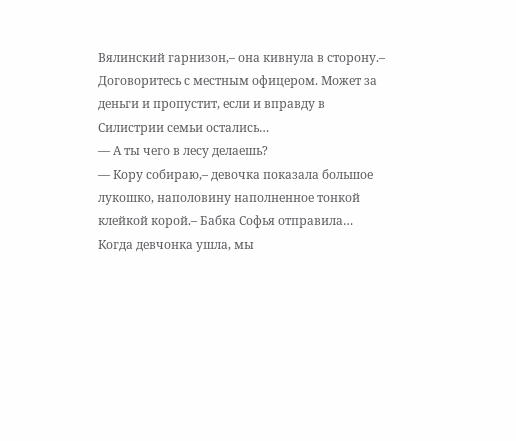Вялинский гарнизон,– она кивнула в сторону.– Договоритесь с местным офицером. Может за деньги и пропустит, если и вправду в Силистрии семьи остались…
— А ты чего в лесу делаешь?
— Кору собираю,– девочка показала большое лукошко, наполовину наполненное тонкой клейкой корой.– Бабка Софья отправила…
Когда девчонка ушла, мы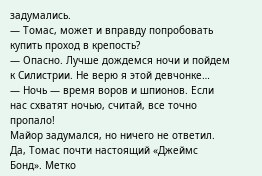задумались.
— Томас, может и вправду попробовать купить проход в крепость?
— Опасно. Лучше дождемся ночи и пойдем к Силистрии. Не верю я этой девчонке…
— Ночь — время воров и шпионов. Если нас схватят ночью, считай, все точно пропало!
Майор задумался, но ничего не ответил.
Да, Томас почти настоящий «Джеймс Бонд». Метко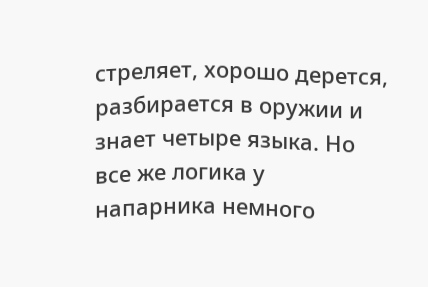стреляет, хорошо дерется, разбирается в оружии и знает четыре языка. Но все же логика у напарника немного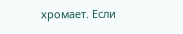хромает. Если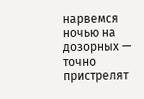нарвемся ночью на дозорных — точно пристрелят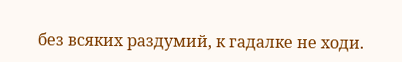без всяких раздумий, к гадалке не ходи.